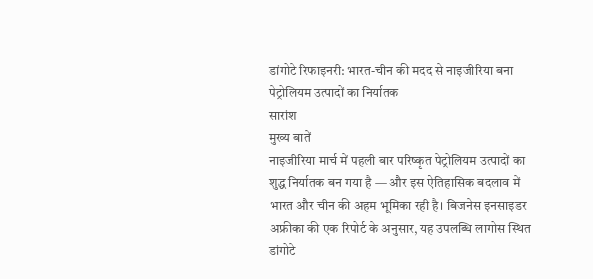डांगोटे रिफाइनरी: भारत-चीन की मदद से नाइजीरिया बना पेट्रोलियम उत्पादों का निर्यातक
सारांश
मुख्य बातें
नाइजीरिया मार्च में पहली बार परिष्कृत पेट्रोलियम उत्पादों का शुद्ध निर्यातक बन गया है — और इस ऐतिहासिक बदलाव में भारत और चीन की अहम भूमिका रही है। बिजनेस इनसाइडर अफ्रीका की एक रिपोर्ट के अनुसार, यह उपलब्धि लागोस स्थित डांगोटे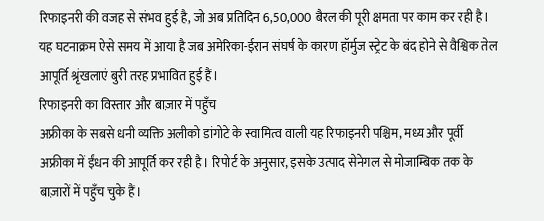रिफाइनरी की वजह से संभव हुई है, जो अब प्रतिदिन 6,50,000 बैरल की पूरी क्षमता पर काम कर रही है। यह घटनाक्रम ऐसे समय में आया है जब अमेरिका-ईरान संघर्ष के कारण हॉर्मुज स्ट्रेट के बंद होने से वैश्विक तेल आपूर्ति श्रृंखलाएं बुरी तरह प्रभावित हुई हैं।
रिफाइनरी का विस्तार और बाज़ार में पहुँच
अफ्रीका के सबसे धनी व्यक्ति अलीको डांगोटे के स्वामित्व वाली यह रिफाइनरी पश्चिम, मध्य और पूर्वी अफ्रीका में ईंधन की आपूर्ति कर रही है। रिपोर्ट के अनुसार, इसके उत्पाद सेनेगल से मोजाम्बिक तक के बाज़ारों में पहुँच चुके हैं।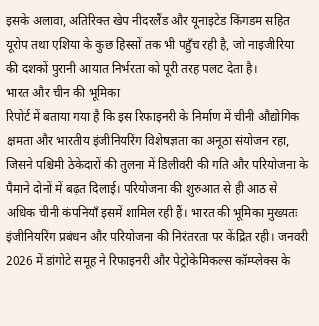इसके अलावा, अतिरिक्त खेप नीदरलैंड और यूनाइटेड किंगडम सहित यूरोप तथा एशिया के कुछ हिस्सों तक भी पहुँच रही है, जो नाइजीरिया की दशकों पुरानी आयात निर्भरता को पूरी तरह पलट देता है।
भारत और चीन की भूमिका
रिपोर्ट में बताया गया है कि इस रिफाइनरी के निर्माण में चीनी औद्योगिक क्षमता और भारतीय इंजीनियरिंग विशेषज्ञता का अनूठा संयोजन रहा, जिसने पश्चिमी ठेकेदारों की तुलना में डिलीवरी की गति और परियोजना के पैमाने दोनों में बढ़त दिलाई। परियोजना की शुरुआत से ही आठ से अधिक चीनी कंपनियाँ इसमें शामिल रही हैं। भारत की भूमिका मुख्यतः इंजीनियरिंग प्रबंधन और परियोजना की निरंतरता पर केंद्रित रही। जनवरी 2026 में डांगोटे समूह ने रिफाइनरी और पेट्रोकेमिकल्स कॉम्प्लेक्स के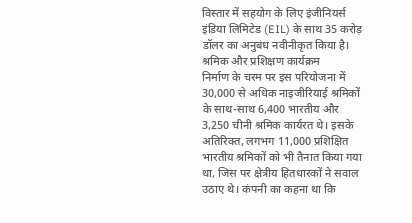विस्तार में सहयोग के लिए इंजीनियर्स इंडिया लिमिटेड (EIL) के साथ 35 करोड़ डॉलर का अनुबंध नवीनीकृत किया है।
श्रमिक और प्रशिक्षण कार्यक्रम
निर्माण के चरम पर इस परियोजना में 30,000 से अधिक नाइजीरियाई श्रमिकों के साथ-साथ 6,400 भारतीय और 3,250 चीनी श्रमिक कार्यरत थे। इसके अतिरिक्त, लगभग 11,000 प्रशिक्षित भारतीय श्रमिकों को भी तैनात किया गया था, जिस पर क्षेत्रीय हितधारकों ने सवाल उठाए थे। कंपनी का कहना था कि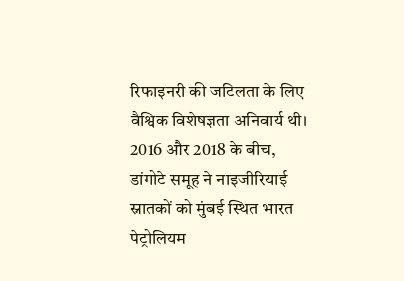रिफाइनरी की जटिलता के लिए वैश्विक विशेषज्ञता अनिवार्य थी।
2016 और 2018 के बीच, डांगोटे समूह ने नाइजीरियाई स्नातकों को मुंबई स्थित भारत पेट्रोलियम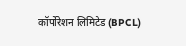कॉर्पोरेशन लिमिटेड (BPCL)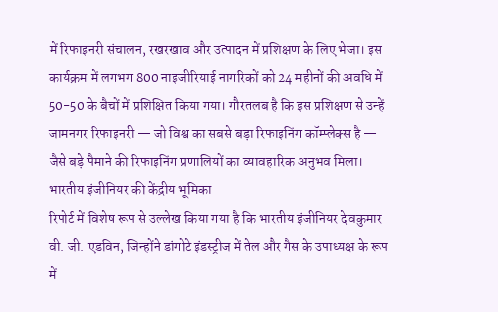में रिफाइनरी संचालन, रखरखाव और उत्पादन में प्रशिक्षण के लिए भेजा। इस कार्यक्रम में लगभग 800 नाइजीरियाई नागरिकों को 24 महीनों की अवधि में 50-50 के बैचों में प्रशिक्षित किया गया। गौरतलब है कि इस प्रशिक्षण से उन्हें जामनगर रिफाइनरी — जो विश्व का सबसे बड़ा रिफाइनिंग कॉम्प्लेक्स है — जैसे बड़े पैमाने की रिफाइनिंग प्रणालियों का व्यावहारिक अनुभव मिला।
भारतीय इंजीनियर की केंद्रीय भूमिका
रिपोर्ट में विशेष रूप से उल्लेख किया गया है कि भारतीय इंजीनियर देवकुमार वी. जी. एडविन, जिन्होंने डांगोटे इंडस्ट्रीज में तेल और गैस के उपाध्यक्ष के रूप में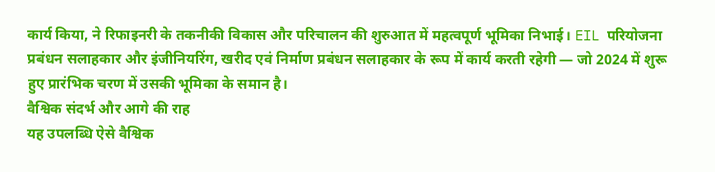कार्य किया, ने रिफाइनरी के तकनीकी विकास और परिचालन की शुरुआत में महत्वपूर्ण भूमिका निभाई। EIL परियोजना प्रबंधन सलाहकार और इंजीनियरिंग, खरीद एवं निर्माण प्रबंधन सलाहकार के रूप में कार्य करती रहेगी — जो 2024 में शुरू हुए प्रारंभिक चरण में उसकी भूमिका के समान है।
वैश्विक संदर्भ और आगे की राह
यह उपलब्धि ऐसे वैश्विक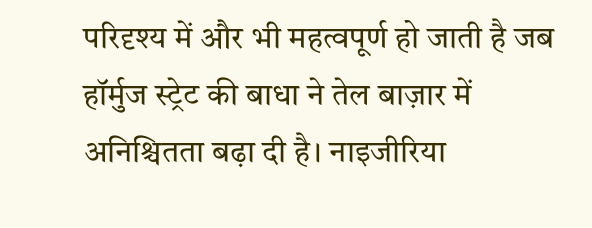परिदृश्य में और भी महत्वपूर्ण हो जाती है जब हॉर्मुज स्ट्रेट की बाधा ने तेल बाज़ार में अनिश्चितता बढ़ा दी है। नाइजीरिया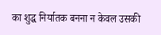का शुद्ध निर्यातक बनना न केवल उसकी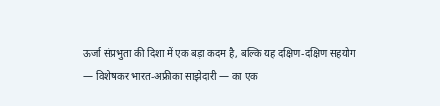ऊर्जा संप्रभुता की दिशा में एक बड़ा कदम है, बल्कि यह दक्षिण-दक्षिण सहयोग — विशेषकर भारत-अफ्रीका साझेदारी — का एक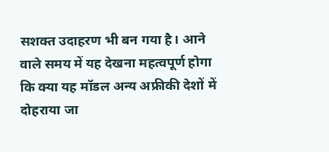सशक्त उदाहरण भी बन गया है। आने वाले समय में यह देखना महत्वपूर्ण होगा कि क्या यह मॉडल अन्य अफ्रीकी देशों में दोहराया जा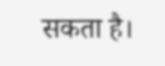सकता है।